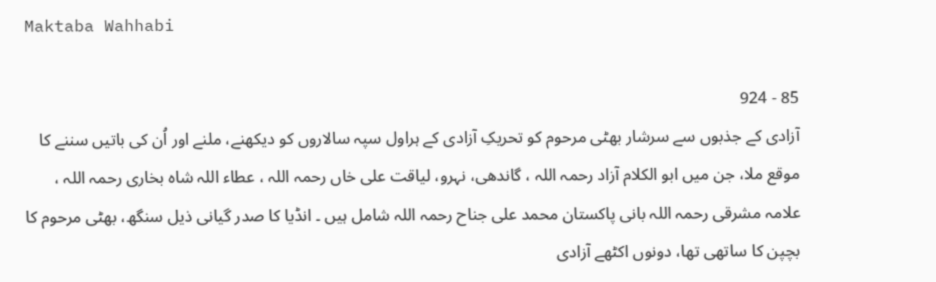Maktaba Wahhabi

85 - 924
آزادی کے جذبوں سے سرشار بھٹی مرحوم کو تحریکِ آزادی کے ہراول سپہ سالاروں کو دیکھنے، ملنے اور اُن کی باتیں سننے کا موقع ملا، جن میں ابو الکلام آزاد رحمہ اللہ ، گاندھی، نہرو، لیاقت علی خاں رحمہ اللہ ، عطاء اللہ شاہ بخاری رحمہ اللہ ، علامہ مشرقی رحمہ اللہ بانی پاکستان محمد علی جناح رحمہ اللہ شامل ہیں ۔ انڈیا کا صدر گیانی ذیل سنگھ، بھٹی مرحوم کا بچپن کا ساتھی تھا، دونوں اکٹھے آزادی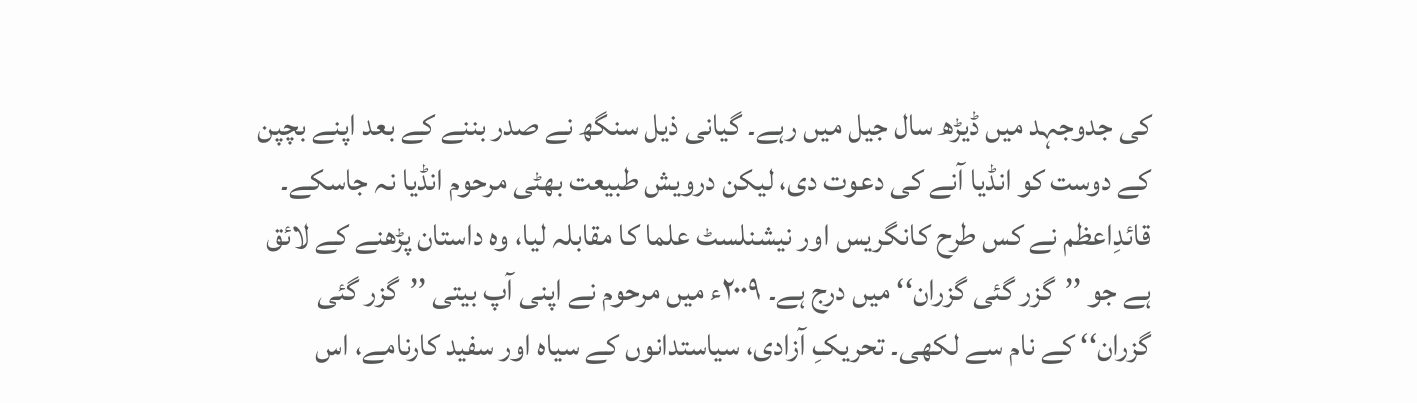کی جدوجہد میں ڈیڑھ سال جیل میں رہے۔ گیانی ذیل سنگھ نے صدر بننے کے بعد اپنے بچپن کے دوست کو انڈیا آنے کی دعوت دی، لیکن درویش طبیعت بھٹی مرحوم انڈیا نہ جاسکے۔ قائدِاعظم نے کس طرح کانگریس اور نیشنلسٹ علما کا مقابلہ لیا، وہ داستان پڑھنے کے لائق ہے جو ’’گزر گئی گزران‘‘ میں درج ہے۔ ۲۰۰۹ء میں مرحوم نے اپنی آپ بیتی ’’گزر گئی گزران‘‘ کے نام سے لکھی۔ تحریکِ آزادی، سیاستدانوں کے سیاہ اور سفید کارنامے، اس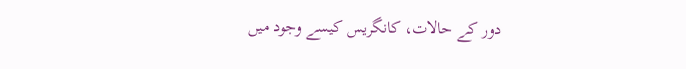دور کے حالات، کانگریس کیسے وجود میں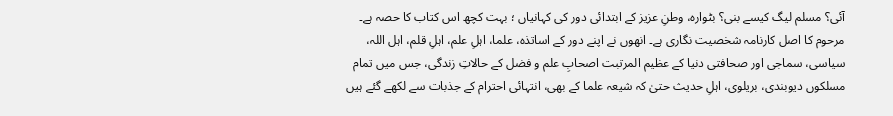آئی؟ مسلم لیگ کیسے بنی؟ بٹوارہ، وطنِ عزیز کے ابتدائی دور کی کہانیاں ؛ بہت کچھ اس کتاب کا حصہ ہے۔ مرحوم کا اصل کارنامہ شخصیت نگاری ہے۔ انھوں نے اپنے دور کے اساتذہ، علما، اہلِ علم، اہلِ قلم، اہل اللہ، سیاسی، سماجی اور صحافتی دنیا کے عظیم المرتبت اصحابِ علم و فضل کے حالاتِ زندگی، جس میں تمام مسلکوں دیوبندی، بریلوی، اہلِ حدیث حتیٰ کہ شیعہ علما کے بھی، انتہائی احترام کے جذبات سے لکھے گئے ہیں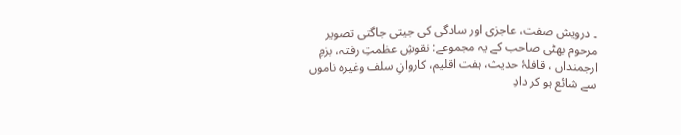۔ درویش صفت، عاجزی اور سادگی کی جیتی جاگتی تصویر مرحوم بھٹی صاحب کے یہ مجموعے: نقوشِ عظمتِ رفتہ، بزمِ ارجمنداں ، قافلۂ حدیث، ہفت اقلیم، کاروانِ سلف وغیرہ ناموں سے شائع ہو کر دادِ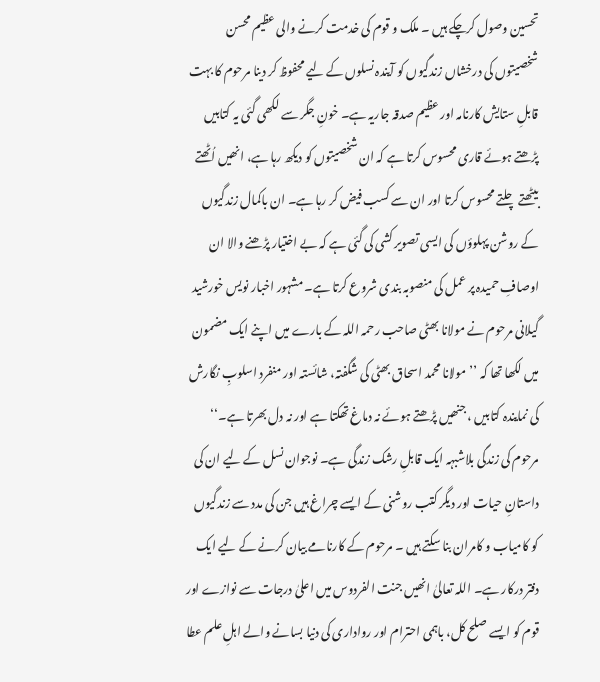تحسین وصول کرچکے ہیں ۔ ملک و قوم کی خدمت کرنے والی عظیم محسن شخصیتوں کی درخشاں زندگیوں کو آیندہ نسلوں کے لیے محفوظ کر دینا مرحوم کا بہت قابلِ ستایش کارنامہ اور عظیم صدقہ جاریہ ہے۔ خونِ جگر سے لکھی گئی یہ کتابیں پڑھتے ہوئے قاری محسوس کرتا ہے کہ ان شخصیتوں کو دیکھ رہا ہے، انھیں اُٹھتے بیٹھتے چلتے محسوس کرتا اور ان سے کسب فیض کر رہا ہے۔ ان باکمال زندگیوں کے روشن پہلوؤں کی ایسی تصویر کشی کی گئی ہے کہ بے اختیار پڑھنے والا ان اوصافِ حمیدہ پر عمل کی منصوبہ بندی شروع کرتا ہے۔ مشہور اخبار نویس خورشید گیلانی مرحوم نے مولانا بھٹی صاحب رحمہ اللہ کے بارے میں اپنے ایک مضمون میں لکھا تھا کہ ’’مولانا محمد اسحاق بھٹی کی شگفتہ، شائستہ اور منفرد اسلوبِ نگارش کی نمایندہ کتابیں ، جنھیں پڑھتے ہوئے نہ دماغ تھکتا ہے اور نہ دل بھرتا ہے۔‘‘ مرحوم کی زندگی بلاشبہہ ایک قابلِ رشک زندگی ہے۔ نوجوان نسل کے لیے ان کی داستانِ حیات اور دیگر کتب روشنی کے ایسے چراغ ہیں جن کی مدد سے زندگیوں کو کامیاب و کامران بنا سکتے ہیں ۔ مرحوم کے کارنامے بیان کرنے کے لیے ایک دفتر درکار ہے۔ اللہ تعالیٰ انھیں جنت الفردوس میں اعلیٰ درجات سے نوازے اور قوم کو ایسے صلح کل، باہمی احترام اور رواداری کی دنیا بسانے والے اہلِ علم عطا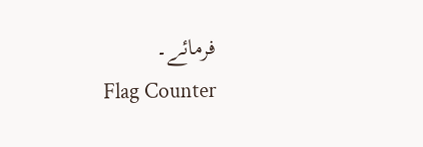فرمائے۔
Flag Counter